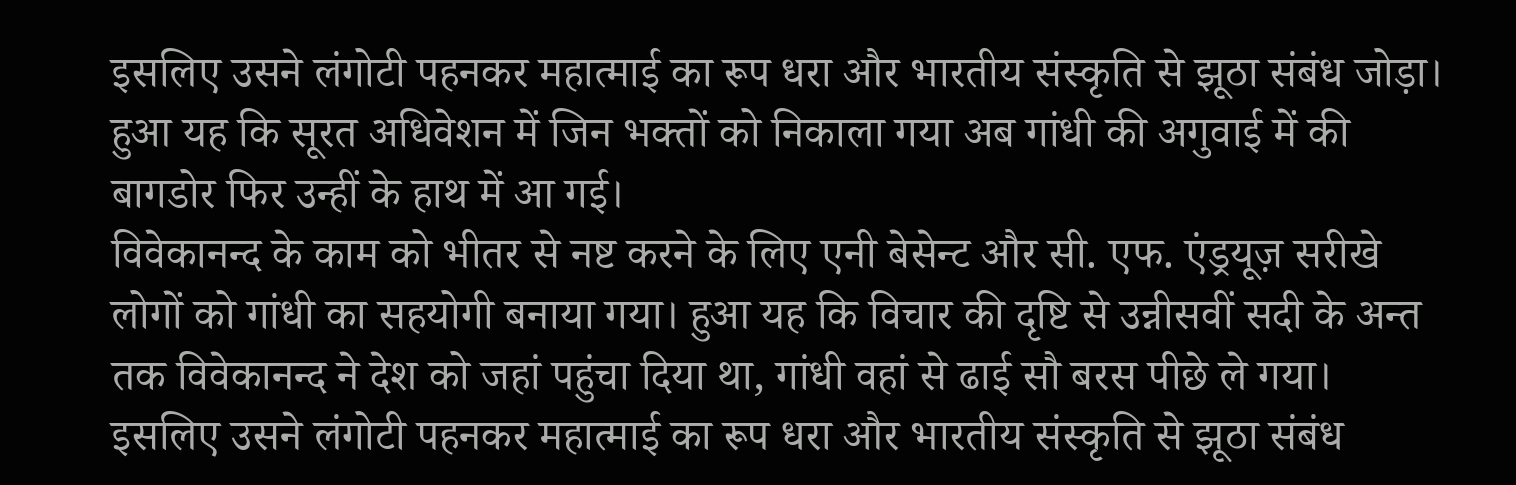इसलिए उसने लंगोटी पहनकर महात्माई का रूप धरा और भारतीय संस्कृति से झूठा संबंध जोड़ा। हुआ यह कि सूरत अधिवेशन में जिन भक्तों को निकाला गया अब गांधी की अगुवाई में की बागडोर फिर उन्हीं के हाथ में आ गई।
विवेकानन्द के काम को भीतर से नष्ट करने के लिए एनी बेसेन्ट और सी. एफ. एंड्रयूज़ सरीखे लोगों को गांधी का सहयोगी बनाया गया। हुआ यह कि विचार की दृष्टि से उन्नीसवीं सदी के अन्त तक विवेकानन्द ने देश को जहां पहुंचा दिया था, गांधी वहां से ढाई सौ बरस पीछे ले गया।
इसलिए उसने लंगोटी पहनकर महात्माई का रूप धरा और भारतीय संस्कृति से झूठा संबंध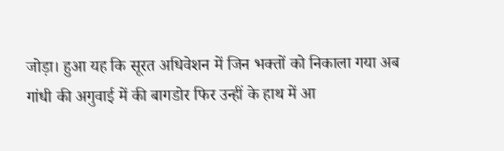जोड़ा। हुआ यह कि सूरत अधिवेशन में जिन भक्तों को निकाला गया अब गांधी की अगुवाई में की बागडोर फिर उन्हीं के हाथ में आ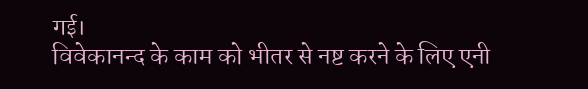गई।
विवेकानन्द के काम को भीतर से नष्ट करने के लिए एनी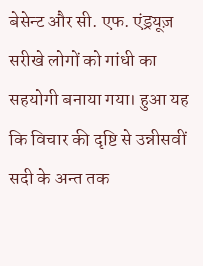बेसेन्ट और सी. एफ. एंड्रयूज़ सरीखे लोगों को गांधी का सहयोगी बनाया गया। हुआ यह कि विचार की दृष्टि से उन्नीसवीं सदी के अन्त तक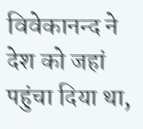विवेकानन्द ने देश को जहां पहुंचा दिया था,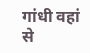गांधी वहां से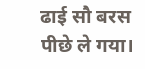ढाई सौ बरस पीछे ले गया।